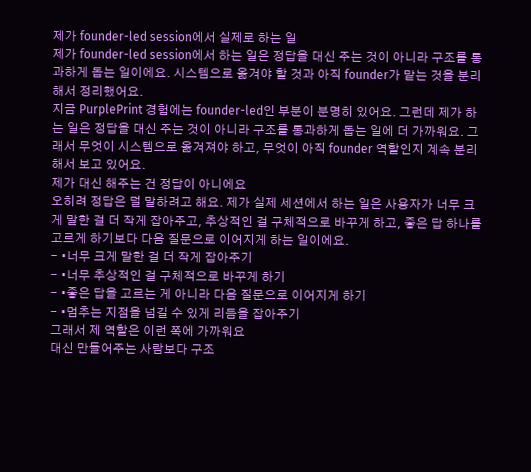제가 founder-led session에서 실제로 하는 일
제가 founder-led session에서 하는 일은 정답을 대신 주는 것이 아니라 구조를 통과하게 돕는 일이에요. 시스템으로 옮겨야 할 것과 아직 founder가 맡는 것을 분리해서 정리했어요.
지금 PurplePrint 경험에는 founder-led인 부분이 분명히 있어요. 그런데 제가 하는 일은 정답을 대신 주는 것이 아니라 구조를 통과하게 돕는 일에 더 가까워요. 그래서 무엇이 시스템으로 옮겨져야 하고, 무엇이 아직 founder 역할인지 계속 분리해서 보고 있어요.
제가 대신 해주는 건 정답이 아니에요
오히려 정답은 덜 말하려고 해요. 제가 실제 세션에서 하는 일은 사용자가 너무 크게 말한 걸 더 작게 잡아주고, 추상적인 걸 구체적으로 바꾸게 하고, 좋은 답 하나를 고르게 하기보다 다음 질문으로 이어지게 하는 일이에요.
- •너무 크게 말한 걸 더 작게 잡아주기
- •너무 추상적인 걸 구체적으로 바꾸게 하기
- •좋은 답을 고르는 게 아니라 다음 질문으로 이어지게 하기
- •멈추는 지점을 넘길 수 있게 리듬을 잡아주기
그래서 제 역할은 이런 쪽에 가까워요
대신 만들어주는 사람보다 구조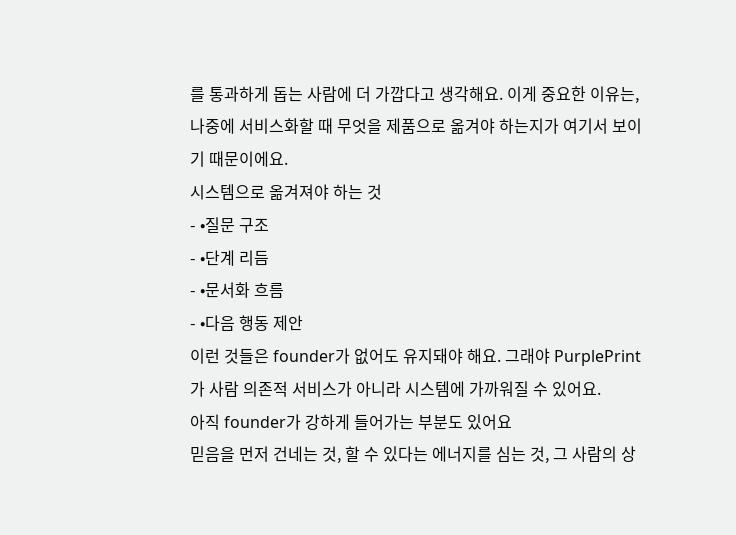를 통과하게 돕는 사람에 더 가깝다고 생각해요. 이게 중요한 이유는, 나중에 서비스화할 때 무엇을 제품으로 옮겨야 하는지가 여기서 보이기 때문이에요.
시스템으로 옮겨져야 하는 것
- •질문 구조
- •단계 리듬
- •문서화 흐름
- •다음 행동 제안
이런 것들은 founder가 없어도 유지돼야 해요. 그래야 PurplePrint가 사람 의존적 서비스가 아니라 시스템에 가까워질 수 있어요.
아직 founder가 강하게 들어가는 부분도 있어요
믿음을 먼저 건네는 것, 할 수 있다는 에너지를 심는 것, 그 사람의 상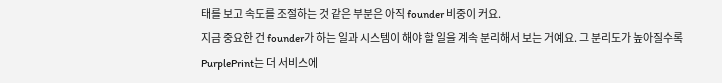태를 보고 속도를 조절하는 것 같은 부분은 아직 founder 비중이 커요.
지금 중요한 건 founder가 하는 일과 시스템이 해야 할 일을 계속 분리해서 보는 거예요. 그 분리도가 높아질수록 PurplePrint는 더 서비스에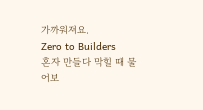가까워져요.
Zero to Builders
혼자 만들다 막힐 때 물어보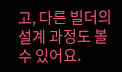고, 다른 빌더의 설계 과정도 볼 수 있어요.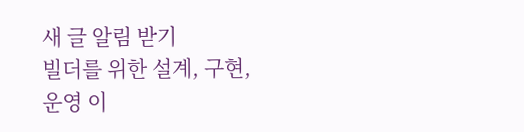새 글 알림 받기
빌더를 위한 설계, 구현, 운영 이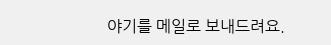야기를 메일로 보내드려요.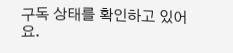구독 상태를 확인하고 있어요.